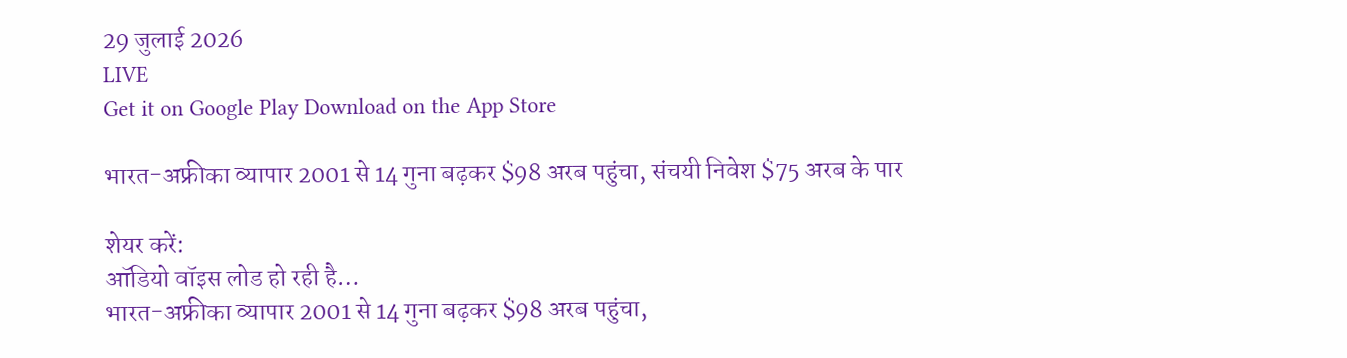29 जुलाई 2026
LIVE
Get it on Google Play Download on the App Store

भारत-अफ्रीका व्यापार 2001 से 14 गुना बढ़कर $98 अरब पहुंचा, संचयी निवेश $75 अरब के पार

शेयर करें:
ऑडियो वॉइस लोड हो रही है…
भारत-अफ्रीका व्यापार 2001 से 14 गुना बढ़कर $98 अरब पहुंचा,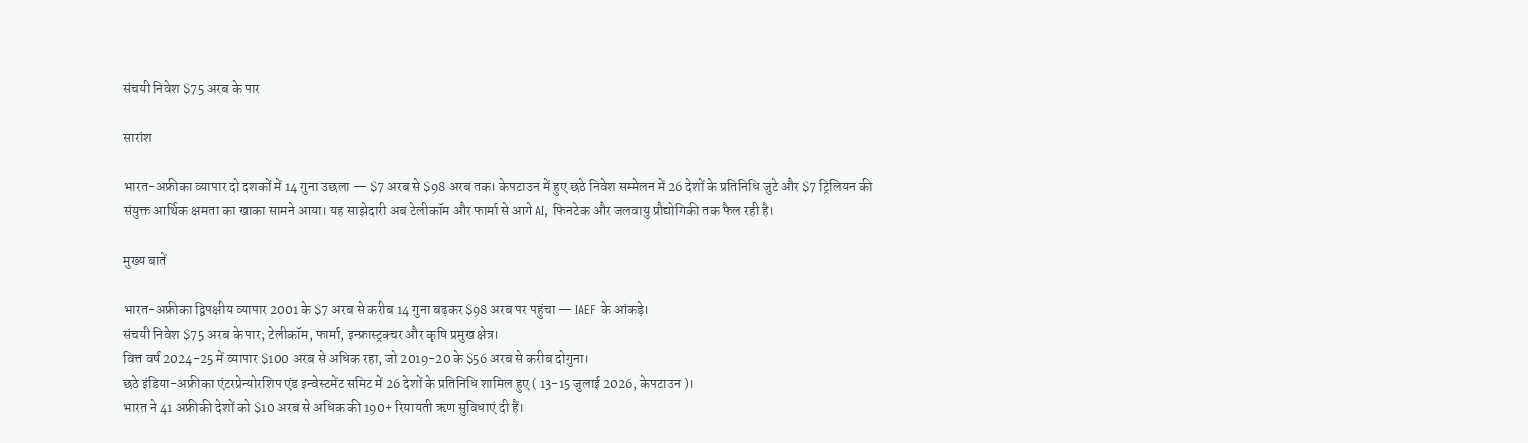संचयी निवेश $75 अरब के पार

सारांश

भारत-अफ्रीका व्यापार दो दशकों में 14 गुना उछला — $7 अरब से $98 अरब तक। केपटाउन में हुए छठे निवेश सम्मेलन में 26 देशों के प्रतिनिधि जुटे और $7 ट्रिलियन की संयुक्त आर्थिक क्षमता का खाका सामने आया। यह साझेदारी अब टेलीकॉम और फार्मा से आगे AI, फिनटेक और जलवायु प्रौद्योगिकी तक फैल रही है।

मुख्य बातें

भारत-अफ्रीका द्विपक्षीय व्यापार 2001 के $7 अरब से करीब 14 गुना बढ़कर $98 अरब पर पहुंचा — IAEF के आंकड़े।
संचयी निवेश $75 अरब के पार; टेलीकॉम, फार्मा, इन्फ्रास्ट्रक्चर और कृषि प्रमुख क्षेत्र।
वित्त वर्ष 2024-25 में व्यापार $100 अरब से अधिक रहा, जो 2019-20 के $56 अरब से करीब दोगुना।
छठे इंडिया-अफ्रीका एंटरप्रेन्योरशिप एंड इन्वेस्टमेंट समिट में 26 देशों के प्रतिनिधि शामिल हुए ( 13-15 जुलाई 2026, केपटाउन )।
भारत ने 41 अफ्रीकी देशों को $10 अरब से अधिक की 190+ रियायती ऋण सुविधाएं दी हैं।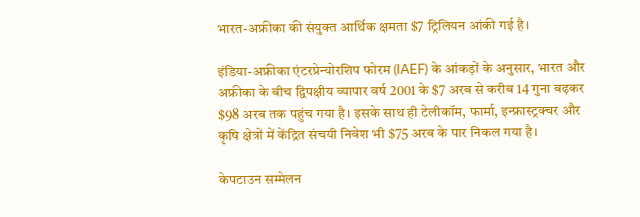भारत-अफ्रीका की संयुक्त आर्थिक क्षमता $7 ट्रिलियन आंकी गई है।

इंडिया-अफ्रीका एंटरप्रेन्योरशिप फोरम (IAEF) के आंकड़ों के अनुसार, भारत और अफ्रीका के बीच द्विपक्षीय व्यापार वर्ष 2001 के $7 अरब से करीब 14 गुना बढ़कर $98 अरब तक पहुंच गया है। इसके साथ ही टेलीकॉम, फार्मा, इन्फ्रास्ट्रक्चर और कृषि क्षेत्रों में केंद्रित संचयी निवेश भी $75 अरब के पार निकल गया है।

केपटाउन सम्मेलन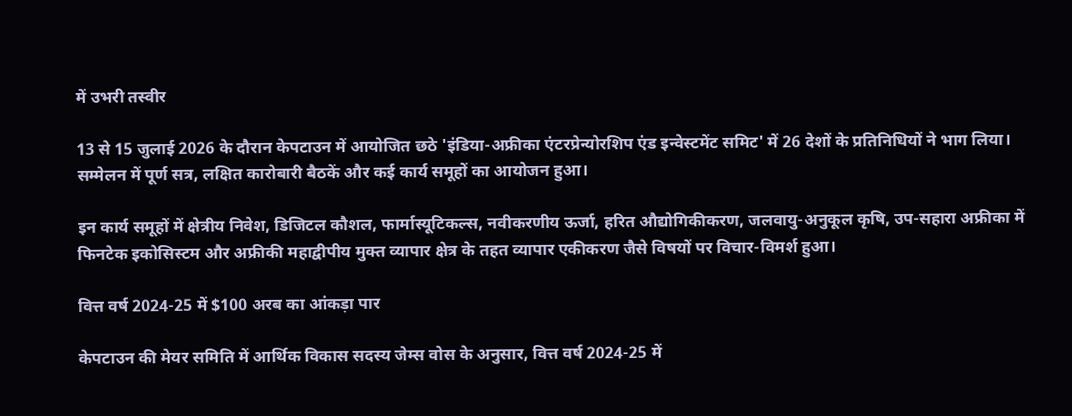में उभरी तस्वीर

13 से 15 जुलाई 2026 के दौरान केपटाउन में आयोजित छठे 'इंडिया-अफ्रीका एंटरप्रेन्योरशिप एंड इन्वेस्टमेंट समिट' में 26 देशों के प्रतिनिधियों ने भाग लिया। सम्मेलन में पूर्ण सत्र, लक्षित कारोबारी बैठकें और कई कार्य समूहों का आयोजन हुआ।

इन कार्य समूहों में क्षेत्रीय निवेश, डिजिटल कौशल, फार्मास्यूटिकल्स, नवीकरणीय ऊर्जा, हरित औद्योगिकीकरण, जलवायु-अनुकूल कृषि, उप-सहारा अफ्रीका में फिनटेक इकोसिस्टम और अफ्रीकी महाद्वीपीय मुक्त व्यापार क्षेत्र के तहत व्यापार एकीकरण जैसे विषयों पर विचार-विमर्श हुआ।

वित्त वर्ष 2024-25 में $100 अरब का आंकड़ा पार

केपटाउन की मेयर समिति में आर्थिक विकास सदस्य जेम्स वोस के अनुसार, वित्त वर्ष 2024-25 में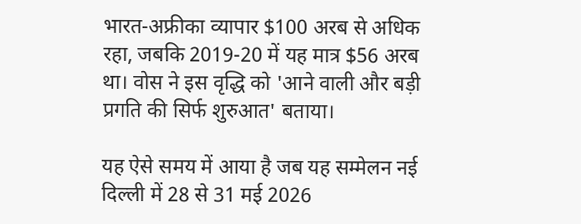भारत-अफ्रीका व्यापार $100 अरब से अधिक रहा, जबकि 2019-20 में यह मात्र $56 अरब था। वोस ने इस वृद्धि को 'आने वाली और बड़ी प्रगति की सिर्फ शुरुआत' बताया।

यह ऐसे समय में आया है जब यह सम्मेलन नई दिल्ली में 28 से 31 मई 2026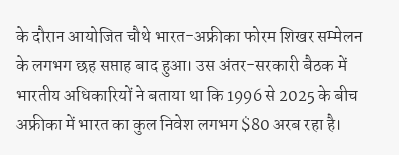के दौरान आयोजित चौथे भारत-अफ्रीका फोरम शिखर सम्मेलन के लगभग छह सप्ताह बाद हुआ। उस अंतर-सरकारी बैठक में भारतीय अधिकारियों ने बताया था कि 1996 से 2025 के बीच अफ्रीका में भारत का कुल निवेश लगभग $80 अरब रहा है।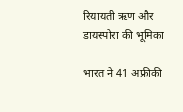रियायती ऋण और डायस्पोरा की भूमिका

भारत ने 41 अफ्रीकी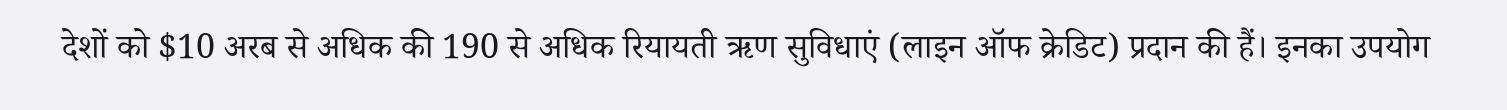देशों को $10 अरब से अधिक की 190 से अधिक रियायती ऋण सुविधाएं (लाइन ऑफ क्रेडिट) प्रदान की हैं। इनका उपयोग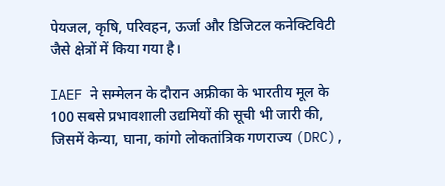पेयजल, कृषि, परिवहन, ऊर्जा और डिजिटल कनेक्टिविटी जैसे क्षेत्रों में किया गया है।

IAEF ने सम्मेलन के दौरान अफ्रीका के भारतीय मूल के 100 सबसे प्रभावशाली उद्यमियों की सूची भी जारी की, जिसमें केन्या, घाना, कांगो लोकतांत्रिक गणराज्य (DRC),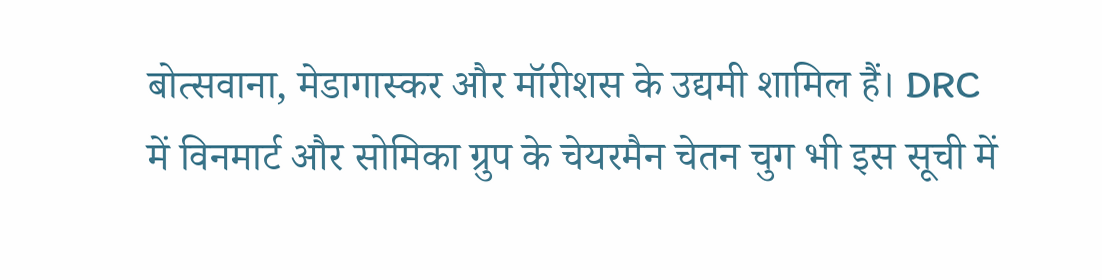बोत्सवाना, मेडागास्कर और मॉरीशस के उद्यमी शामिल हैं। DRC में विनमार्ट और सोमिका ग्रुप के चेयरमैन चेतन चुग भी इस सूची में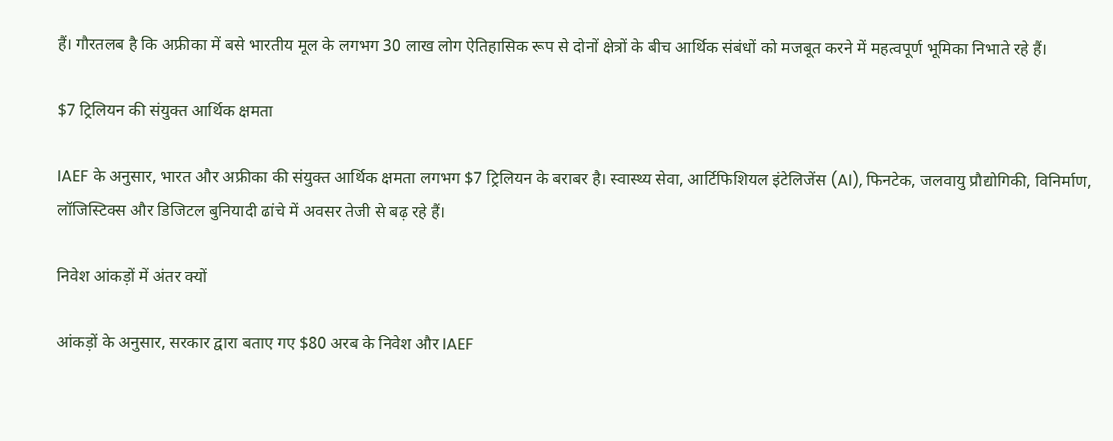हैं। गौरतलब है कि अफ्रीका में बसे भारतीय मूल के लगभग 30 लाख लोग ऐतिहासिक रूप से दोनों क्षेत्रों के बीच आर्थिक संबंधों को मजबूत करने में महत्वपूर्ण भूमिका निभाते रहे हैं।

$7 ट्रिलियन की संयुक्त आर्थिक क्षमता

IAEF के अनुसार, भारत और अफ्रीका की संयुक्त आर्थिक क्षमता लगभग $7 ट्रिलियन के बराबर है। स्वास्थ्य सेवा, आर्टिफिशियल इंटेलिजेंस (AI), फिनटेक, जलवायु प्रौद्योगिकी, विनिर्माण, लॉजिस्टिक्स और डिजिटल बुनियादी ढांचे में अवसर तेजी से बढ़ रहे हैं।

निवेश आंकड़ों में अंतर क्यों

आंकड़ों के अनुसार, सरकार द्वारा बताए गए $80 अरब के निवेश और IAEF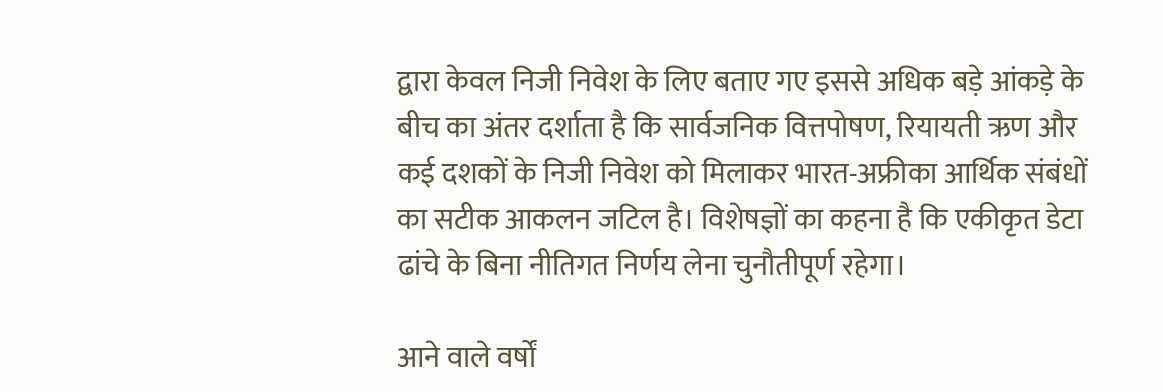द्वारा केवल निजी निवेश के लिए बताए गए इससे अधिक बड़े आंकड़े के बीच का अंतर दर्शाता है कि सार्वजनिक वित्तपोषण, रियायती ऋण और कई दशकों के निजी निवेश को मिलाकर भारत-अफ्रीका आर्थिक संबंधों का सटीक आकलन जटिल है। विशेषज्ञों का कहना है कि एकीकृत डेटा ढांचे के बिना नीतिगत निर्णय लेना चुनौतीपूर्ण रहेगा।

आने वाले वर्षों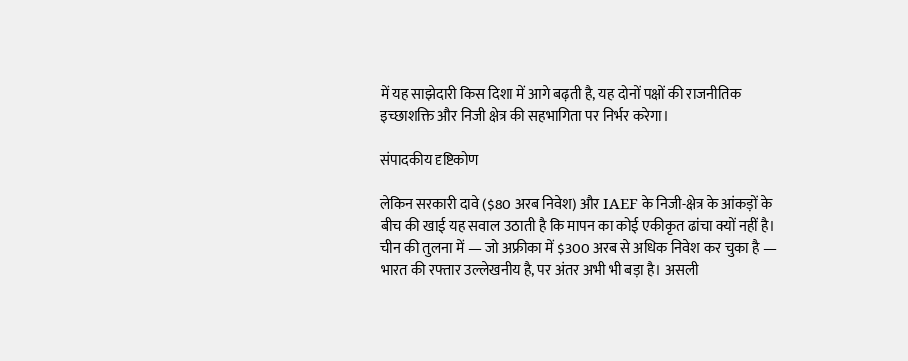में यह साझेदारी किस दिशा में आगे बढ़ती है, यह दोनों पक्षों की राजनीतिक इच्छाशक्ति और निजी क्षेत्र की सहभागिता पर निर्भर करेगा।

संपादकीय दृष्टिकोण

लेकिन सरकारी दावे ($80 अरब निवेश) और IAEF के निजी-क्षेत्र के आंकड़ों के बीच की खाई यह सवाल उठाती है कि मापन का कोई एकीकृत ढांचा क्यों नहीं है। चीन की तुलना में — जो अफ्रीका में $300 अरब से अधिक निवेश कर चुका है — भारत की रफ्तार उल्लेखनीय है, पर अंतर अभी भी बड़ा है। असली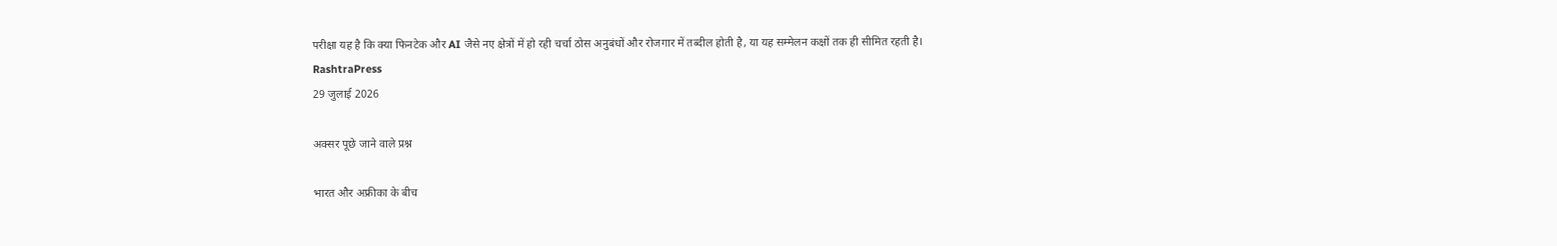परीक्षा यह है कि क्या फिनटेक और AI जैसे नए क्षेत्रों में हो रही चर्चा ठोस अनुबंधों और रोजगार में तब्दील होती है, या यह सम्मेलन कक्षों तक ही सीमित रहती है।
RashtraPress
29 जुलाई 2026

अक्सर पूछे जाने वाले प्रश्न

भारत और अफ्रीका के बीच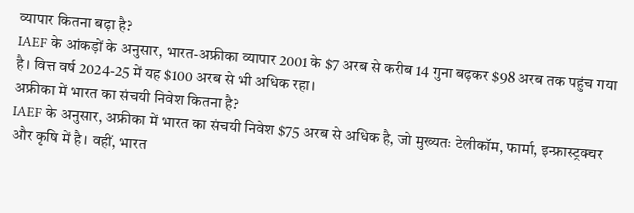व्यापार कितना बढ़ा है?
IAEF के आंकड़ों के अनुसार, भारत-अफ्रीका व्यापार 2001 के $7 अरब से करीब 14 गुना बढ़कर $98 अरब तक पहुंच गया है। वित्त वर्ष 2024-25 में यह $100 अरब से भी अधिक रहा।
अफ्रीका में भारत का संचयी निवेश कितना है?
IAEF के अनुसार, अफ्रीका में भारत का संचयी निवेश $75 अरब से अधिक है, जो मुख्यतः टेलीकॉम, फार्मा, इन्फ्रास्ट्रक्चर और कृषि में है। वहीं, भारत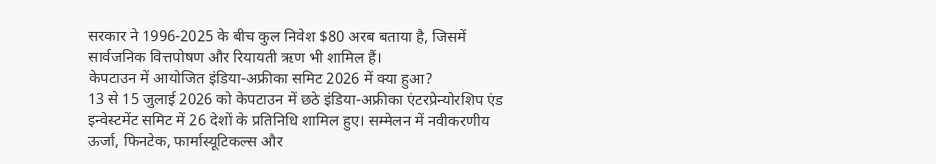सरकार ने 1996-2025 के बीच कुल निवेश $80 अरब बताया है, जिसमें सार्वजनिक वित्तपोषण और रियायती ऋण भी शामिल हैं।
केपटाउन में आयोजित इंडिया-अफ्रीका समिट 2026 में क्या हुआ?
13 से 15 जुलाई 2026 को केपटाउन में छठे इंडिया-अफ्रीका एंटरप्रेन्योरशिप एंड इन्वेस्टमेंट समिट में 26 देशों के प्रतिनिधि शामिल हुए। सम्मेलन में नवीकरणीय ऊर्जा, फिनटेक, फार्मास्यूटिकल्स और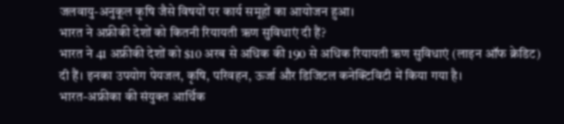जलवायु-अनुकूल कृषि जैसे विषयों पर कार्य समूहों का आयोजन हुआ।
भारत ने अफ्रीकी देशों को कितनी रियायती ऋण सुविधाएं दी हैं?
भारत ने 41 अफ्रीकी देशों को $10 अरब से अधिक की 190 से अधिक रियायती ऋण सुविधाएं (लाइन ऑफ क्रेडिट) दी हैं। इनका उपयोग पेयजल, कृषि, परिवहन, ऊर्जा और डिजिटल कनेक्टिविटी में किया गया है।
भारत-अफ्रीका की संयुक्त आर्थिक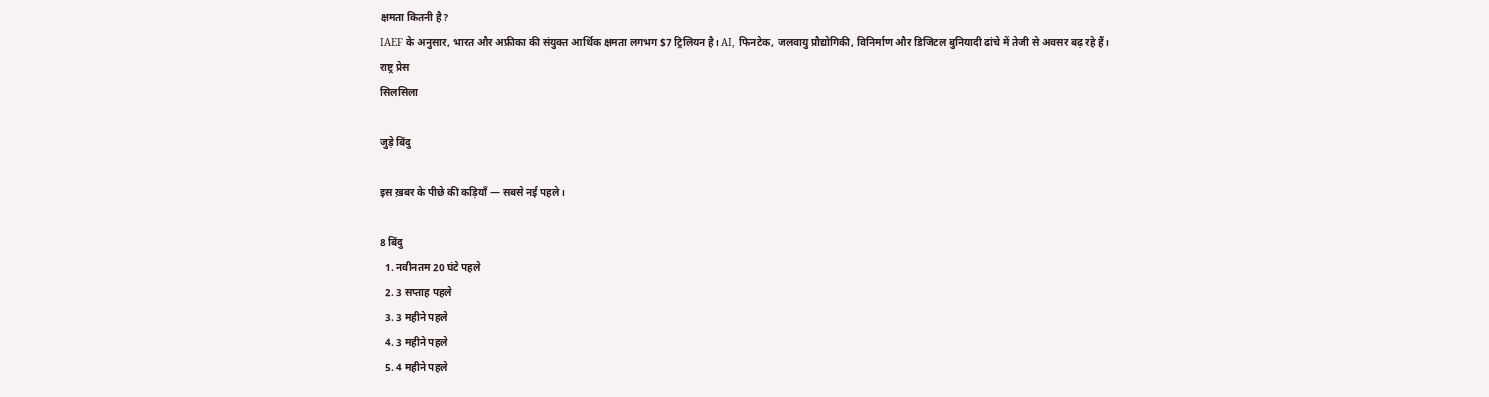क्षमता कितनी है?
IAEF के अनुसार, भारत और अफ्रीका की संयुक्त आर्थिक क्षमता लगभग $7 ट्रिलियन है। AI, फिनटेक, जलवायु प्रौद्योगिकी, विनिर्माण और डिजिटल बुनियादी ढांचे में तेजी से अवसर बढ़ रहे हैं।
राष्ट्र प्रेस
सिलसिला

जुड़े बिंदु

इस ख़बर के पीछे की कड़ियाँ — सबसे नई पहले।

8 बिंदु
  1. नवीनतम 20 घंटे पहले
  2. 3 सप्ताह पहले
  3. 3 महीने पहले
  4. 3 महीने पहले
  5. 4 महीने पहले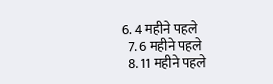6. 4 महीने पहले
  7. 6 महीने पहले
  8. 11 महीने पहले